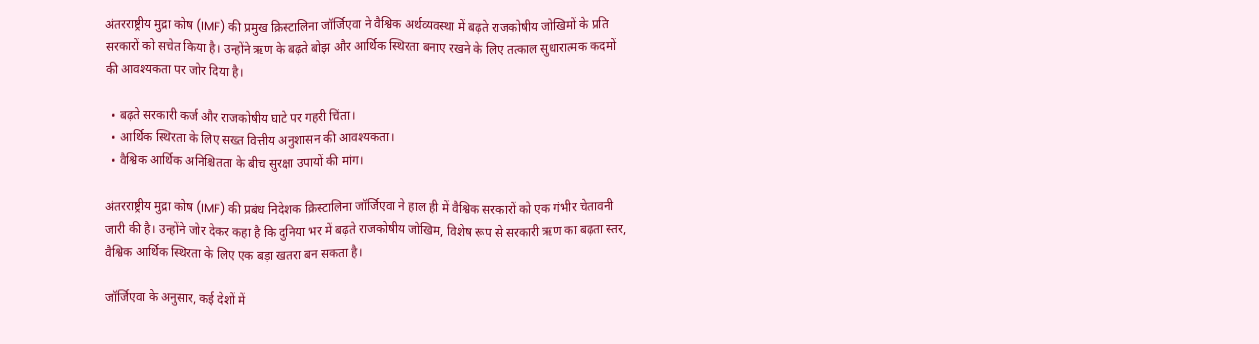अंतरराष्ट्रीय मुद्रा कोष (IMF) की प्रमुख क्रिस्टालिना जॉर्जिएवा ने वैश्विक अर्थव्यवस्था में बढ़ते राजकोषीय जोखिमों के प्रति सरकारों को सचेत किया है। उन्होंने ऋण के बढ़ते बोझ और आर्थिक स्थिरता बनाए रखने के लिए तत्काल सुधारात्मक कदमों की आवश्यकता पर जोर दिया है।

  • बढ़ते सरकारी कर्ज और राजकोषीय घाटे पर गहरी चिंता।
  • आर्थिक स्थिरता के लिए सख्त वित्तीय अनुशासन की आवश्यकता।
  • वैश्विक आर्थिक अनिश्चितता के बीच सुरक्षा उपायों की मांग।

अंतरराष्ट्रीय मुद्रा कोष (IMF) की प्रबंध निदेशक क्रिस्टालिना जॉर्जिएवा ने हाल ही में वैश्विक सरकारों को एक गंभीर चेतावनी जारी की है। उन्होंने जोर देकर कहा है कि दुनिया भर में बढ़ते राजकोषीय जोखिम, विशेष रूप से सरकारी ऋण का बढ़ता स्तर, वैश्विक आर्थिक स्थिरता के लिए एक बड़ा खतरा बन सकता है।

जॉर्जिएवा के अनुसार, कई देशों में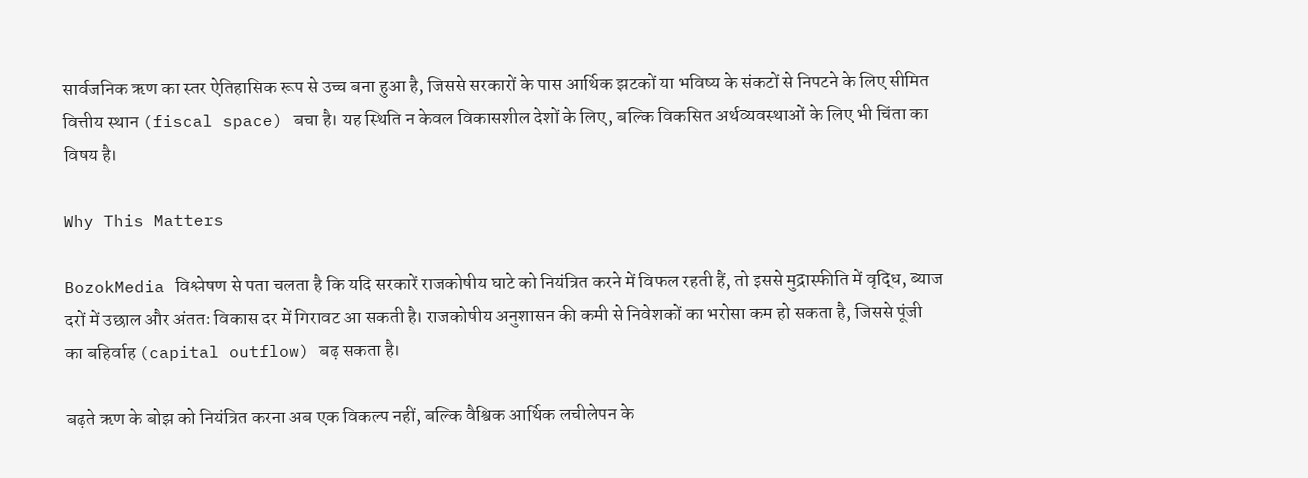सार्वजनिक ऋण का स्तर ऐतिहासिक रूप से उच्च बना हुआ है, जिससे सरकारों के पास आर्थिक झटकों या भविष्य के संकटों से निपटने के लिए सीमित वित्तीय स्थान (fiscal space) बचा है। यह स्थिति न केवल विकासशील देशों के लिए, बल्कि विकसित अर्थव्यवस्थाओं के लिए भी चिंता का विषय है।

Why This Matters

BozokMedia विश्लेषण से पता चलता है कि यदि सरकारें राजकोषीय घाटे को नियंत्रित करने में विफल रहती हैं, तो इससे मुद्रास्फीति में वृद्धि, ब्याज दरों में उछाल और अंततः विकास दर में गिरावट आ सकती है। राजकोषीय अनुशासन की कमी से निवेशकों का भरोसा कम हो सकता है, जिससे पूंजी का बहिर्वाह (capital outflow) बढ़ सकता है।

बढ़ते ऋण के बोझ को नियंत्रित करना अब एक विकल्प नहीं, बल्कि वैश्विक आर्थिक लचीलेपन के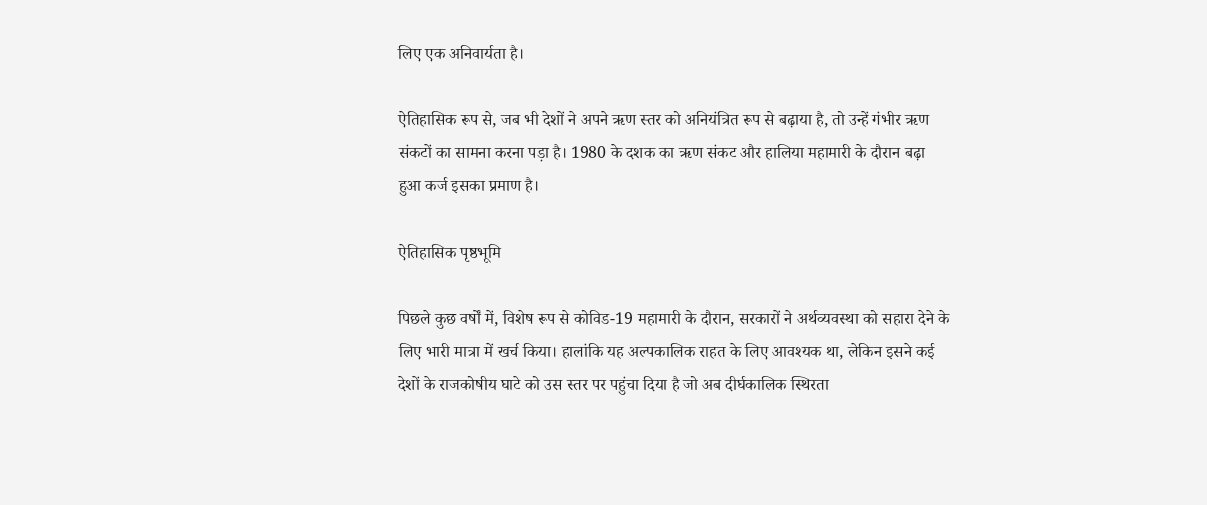लिए एक अनिवार्यता है।

ऐतिहासिक रूप से, जब भी देशों ने अपने ऋण स्तर को अनियंत्रित रूप से बढ़ाया है, तो उन्हें गंभीर ऋण संकटों का सामना करना पड़ा है। 1980 के दशक का ऋण संकट और हालिया महामारी के दौरान बढ़ा हुआ कर्ज इसका प्रमाण है।

ऐतिहासिक पृष्ठभूमि

पिछले कुछ वर्षों में, विशेष रूप से कोविड-19 महामारी के दौरान, सरकारों ने अर्थव्यवस्था को सहारा देने के लिए भारी मात्रा में खर्च किया। हालांकि यह अल्पकालिक राहत के लिए आवश्यक था, लेकिन इसने कई देशों के राजकोषीय घाटे को उस स्तर पर पहुंचा दिया है जो अब दीर्घकालिक स्थिरता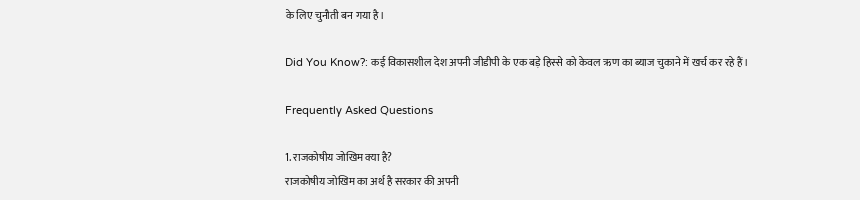के लिए चुनौती बन गया है।

Did You Know?: कई विकासशील देश अपनी जीडीपी के एक बड़े हिस्से को केवल ऋण का ब्याज चुकाने में खर्च कर रहे हैं।

Frequently Asked Questions

1. राजकोषीय जोखिम क्या है?
राजकोषीय जोखिम का अर्थ है सरकार की अपनी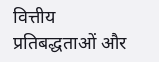वित्तीय प्रतिबद्धताओं और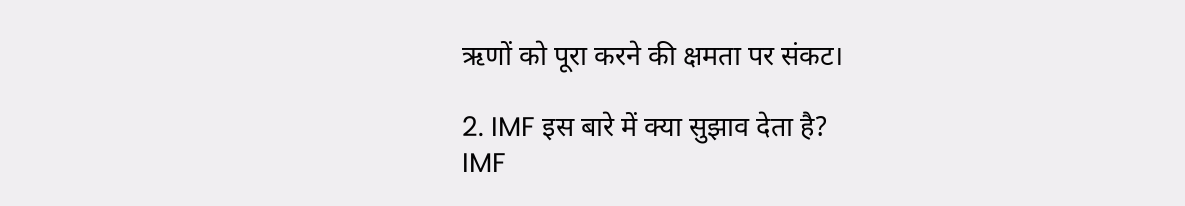ऋणों को पूरा करने की क्षमता पर संकट।

2. IMF इस बारे में क्या सुझाव देता है?
IMF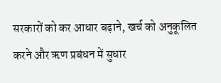सरकारों को कर आधार बढ़ाने, खर्च को अनुकूलित करने और ऋण प्रबंधन में सुधार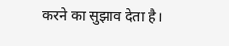करने का सुझाव देता है।